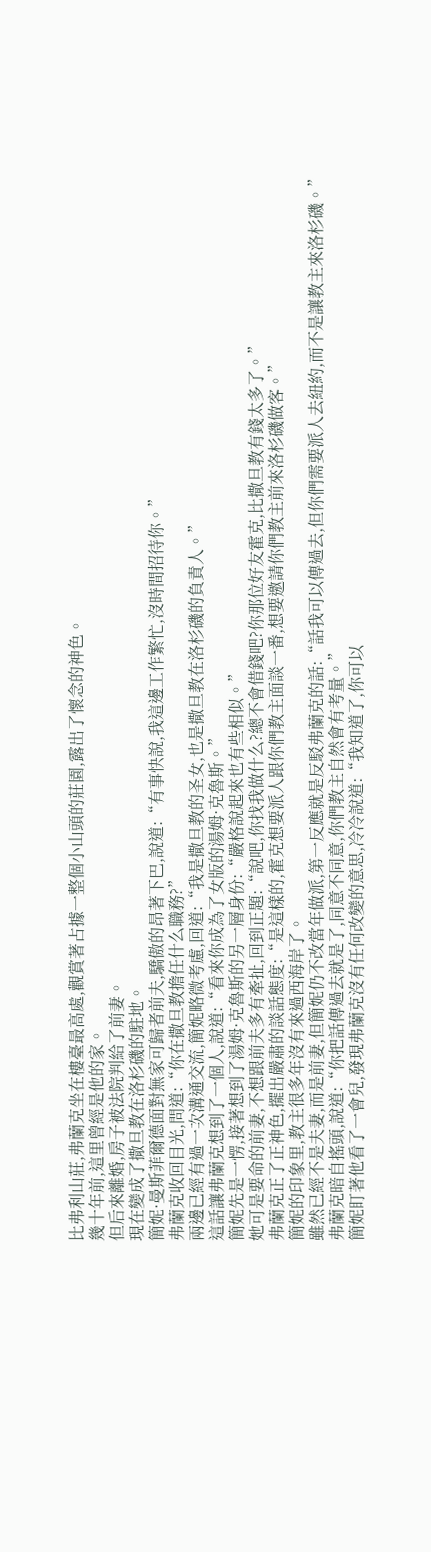比弗利山莊,弗蘭克坐在樓臺最高處,觀賞著占據一整個小山頭的莊園,露出了懷念的神色。
幾十年前,這里曾經是他的家。
但后來離婚,房子被法院判給了前妻。
現在變成了撒旦教在洛杉磯的駐地。
簡妮·曼斯菲爾德面對無家可歸者前夫,驕傲的昂著下巴,說道:“有事快說,我這邊工作繁忙,沒時間招待你。”
弗蘭克收回目光,問道:“你在撒旦教擔任什么職務?”
兩邊已經有過一次溝通交流,簡妮略微考慮,回道:“我是撒旦教的圣女,也是撒旦教在洛杉磯的負責人。”
這話讓弗蘭克想到了一個人,說道:“看來你成為了女版的湯姆·克魯斯。”
簡妮先是一愣,接著想到了湯姆·克魯斯的另一層身份:“嚴格說起來也有些相似。”
她可是要命的前妻,不想跟前夫多有牽扯,回到正題:“說吧,你找我做什么?總不會借錢吧?你那位好友霍克,比撒旦教有錢太多了。”
弗蘭克正了正神色,擺出嚴肅的談話態度:“是這樣的,霍克想要派人跟你們教主面談一番,想要邀請你們教主前來洛杉磯做客。”
簡妮的印象里,教主很多年沒有來過西海岸了。
雖然已經不是夫妻,而是前妻,但簡妮仍不改當年做派,第一反應就是反駁弗蘭克的話:“話我可以傳過去,但你們需要派人去紐約,而不是讓教主來洛杉磯。”
弗蘭克暗自搖頭,說道:“你把話傳過去就是了,同意不同意,你們教主自然會有考量。”
簡妮盯著他看了一會兒,發現弗蘭克沒有任何改變的意思,冷冷說道:“我知道了,你可以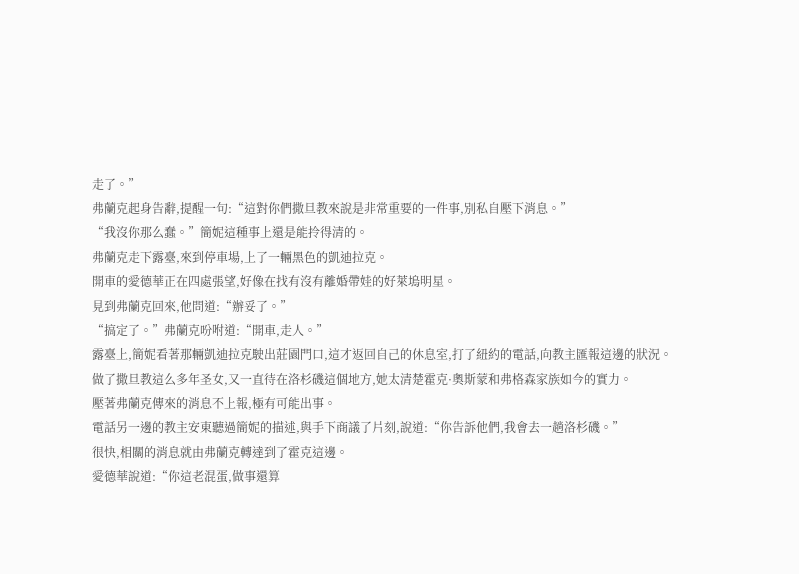走了。”
弗蘭克起身告辭,提醒一句:“這對你們撒旦教來說是非常重要的一件事,別私自壓下消息。”
“我沒你那么蠢。”簡妮這種事上還是能拎得清的。
弗蘭克走下露臺,來到停車場,上了一輛黑色的凱迪拉克。
開車的愛德華正在四處張望,好像在找有沒有離婚帶娃的好萊塢明星。
見到弗蘭克回來,他問道:“辦妥了。”
“搞定了。”弗蘭克吩咐道:“開車,走人。”
露臺上,簡妮看著那輛凱迪拉克駛出莊園門口,這才返回自己的休息室,打了紐約的電話,向教主匯報這邊的狀況。
做了撒旦教這么多年圣女,又一直待在洛杉磯這個地方,她太清楚霍克·奧斯蒙和弗格森家族如今的實力。
壓著弗蘭克傳來的消息不上報,極有可能出事。
電話另一邊的教主安東聽過簡妮的描述,與手下商議了片刻,說道:“你告訴他們,我會去一趟洛杉磯。”
很快,相關的消息就由弗蘭克轉達到了霍克這邊。
愛德華說道:“你這老混蛋,做事還算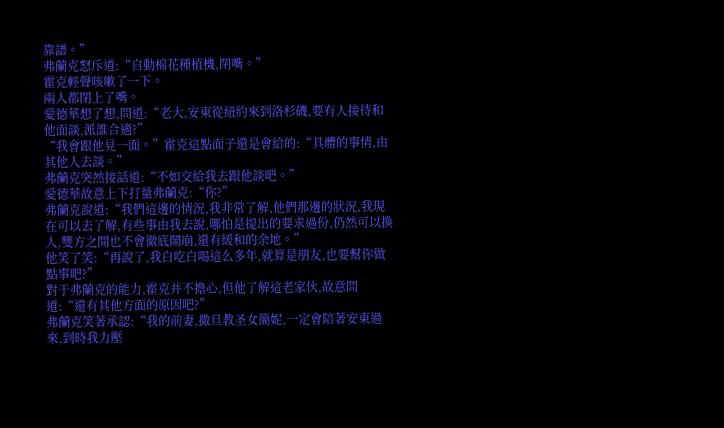靠譜。”
弗蘭克怒斥道:“自動棉花種植機,閉嘴。”
霍克輕聲咳嗽了一下。
兩人都閉上了嘴。
愛德華想了想,問道:“老大,安東從紐約來到洛杉磯,要有人接待和他面談,派誰合適?”
“我會跟他見一面。”霍克這點面子還是會給的:“具體的事情,由其他人去談。”
弗蘭克突然接話道:“不如交給我去跟他談吧。”
愛德華故意上下打量弗蘭克:“你?”
弗蘭克說道:“我們這邊的情況,我非常了解,他們那邊的狀況,我現在可以去了解,有些事由我去說,哪怕是提出的要求過份,仍然可以換人,雙方之間也不會徹底鬧崩,還有緩和的余地。”
他笑了笑:“再說了,我白吃白喝這么多年,就算是朋友,也要幫你做點事吧?”
對于弗蘭克的能力,霍克并不擔心,但他了解這老家伙,故意問道:“還有其他方面的原因吧?”
弗蘭克笑著承認:“我的前妻,撒旦教圣女簡妮,一定會陪著安東過來,到時我力壓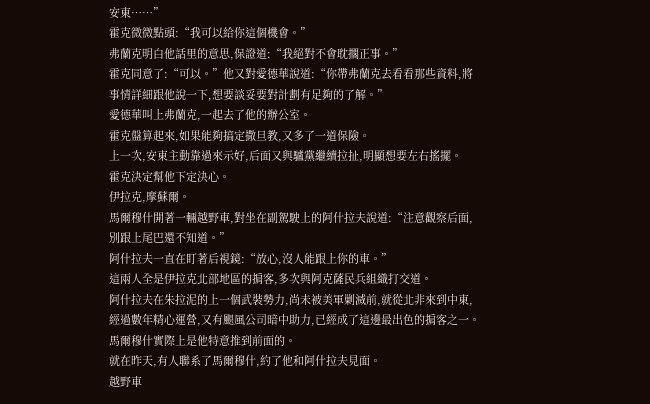安東……”
霍克微微點頭:“我可以給你這個機會。”
弗蘭克明白他話里的意思,保證道:“我絕對不會耽擱正事。”
霍克同意了:“可以。”他又對愛德華說道:“你帶弗蘭克去看看那些資料,將事情詳細跟他說一下,想要談妥要對計劃有足夠的了解。”
愛德華叫上弗蘭克,一起去了他的辦公室。
霍克盤算起來,如果能夠搞定撒旦教,又多了一道保險。
上一次,安東主動靠過來示好,后面又與驢黨繼續拉扯,明顯想要左右搖擺。
霍克決定幫他下定決心。
伊拉克,摩蘇爾。
馬爾穆什開著一輛越野車,對坐在副駕駛上的阿什拉夫說道:“注意觀察后面,別跟上尾巴還不知道。”
阿什拉夫一直在盯著后視鏡:“放心,沒人能跟上你的車。”
這兩人全是伊拉克北部地區的掮客,多次與阿克薩民兵組織打交道。
阿什拉夫在朱拉泥的上一個武裝勢力,尚未被美軍剿滅前,就從北非來到中東,經過數年精心運營,又有颶風公司暗中助力,已經成了這邊最出色的掮客之一。
馬爾穆什實際上是他特意推到前面的。
就在昨天,有人聯系了馬爾穆什,約了他和阿什拉夫見面。
越野車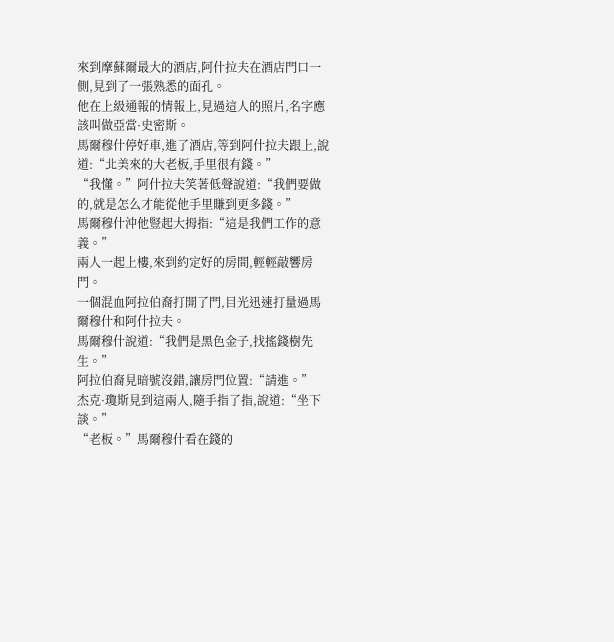來到摩蘇爾最大的酒店,阿什拉夫在酒店門口一側,見到了一張熟悉的面孔。
他在上級通報的情報上,見過這人的照片,名字應該叫做亞當·史密斯。
馬爾穆什停好車,進了酒店,等到阿什拉夫跟上,說道:“北美來的大老板,手里很有錢。”
“我懂。”阿什拉夫笑著低聲說道:“我們要做的,就是怎么才能從他手里賺到更多錢。”
馬爾穆什沖他豎起大拇指:“這是我們工作的意義。”
兩人一起上樓,來到約定好的房間,輕輕敲響房門。
一個混血阿拉伯裔打開了門,目光迅速打量過馬爾穆什和阿什拉夫。
馬爾穆什說道:“我們是黑色金子,找搖錢樹先生。”
阿拉伯裔見暗號沒錯,讓房門位置:“請進。”
杰克·瓊斯見到這兩人,隨手指了指,說道:“坐下談。”
“老板。”馬爾穆什看在錢的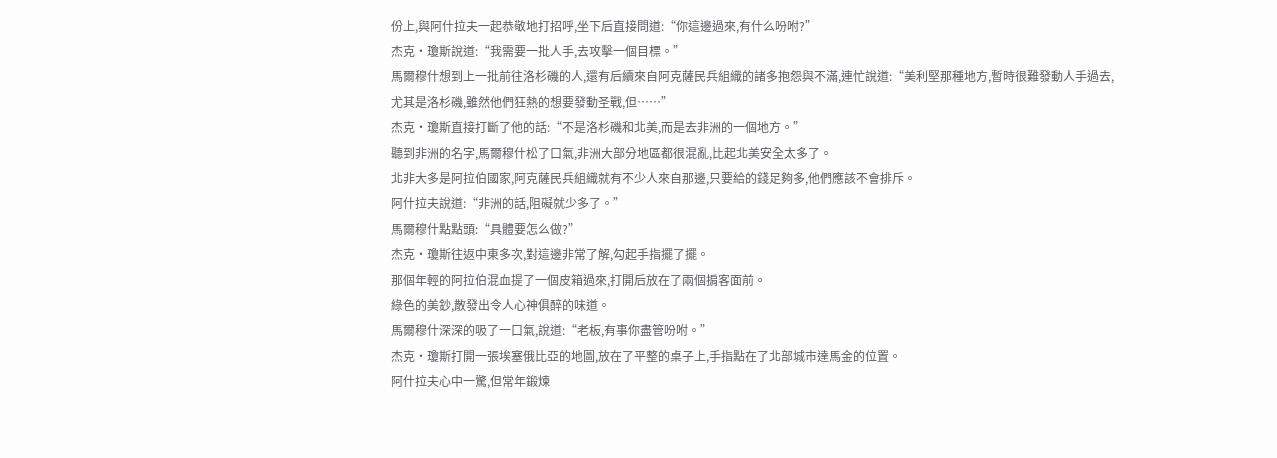份上,與阿什拉夫一起恭敬地打招呼,坐下后直接問道:“你這邊過來,有什么吩咐?”
杰克·瓊斯說道:“我需要一批人手,去攻擊一個目標。”
馬爾穆什想到上一批前往洛杉磯的人,還有后續來自阿克薩民兵組織的諸多抱怨與不滿,連忙說道:“美利堅那種地方,暫時很難發動人手過去,尤其是洛杉磯,雖然他們狂熱的想要發動圣戰,但……”
杰克·瓊斯直接打斷了他的話:“不是洛杉磯和北美,而是去非洲的一個地方。”
聽到非洲的名字,馬爾穆什松了口氣,非洲大部分地區都很混亂,比起北美安全太多了。
北非大多是阿拉伯國家,阿克薩民兵組織就有不少人來自那邊,只要給的錢足夠多,他們應該不會排斥。
阿什拉夫說道:“非洲的話,阻礙就少多了。”
馬爾穆什點點頭:“具體要怎么做?”
杰克·瓊斯往返中東多次,對這邊非常了解,勾起手指擺了擺。
那個年輕的阿拉伯混血提了一個皮箱過來,打開后放在了兩個掮客面前。
綠色的美鈔,散發出令人心神俱醉的味道。
馬爾穆什深深的吸了一口氣,說道:“老板,有事你盡管吩咐。”
杰克·瓊斯打開一張埃塞俄比亞的地圖,放在了平整的桌子上,手指點在了北部城市達馬金的位置。
阿什拉夫心中一驚,但常年鍛煉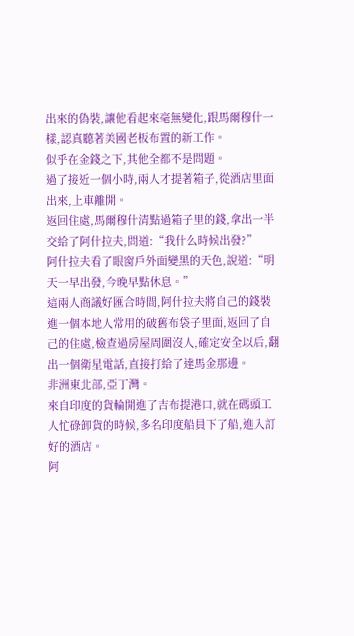出來的偽裝,讓他看起來毫無變化,跟馬爾穆什一樣,認真聽著美國老板布置的新工作。
似乎在金錢之下,其他全都不是問題。
過了接近一個小時,兩人才提著箱子,從酒店里面出來,上車離開。
返回住處,馬爾穆什清點過箱子里的錢,拿出一半交給了阿什拉夫,問道:“我什么時候出發?”
阿什拉夫看了眼窗戶外面變黑的天色,說道:“明天一早出發,今晚早點休息。”
這兩人商議好匯合時間,阿什拉夫將自己的錢裝進一個本地人常用的破舊布袋子里面,返回了自己的住處,檢查過房屋周圍沒人,確定安全以后,翻出一個衛星電話,直接打給了達馬金那邊。
非洲東北部,亞丁灣。
來自印度的貨輪開進了吉布提港口,就在碼頭工人忙碌卸貨的時候,多名印度船員下了船,進入訂好的酒店。
阿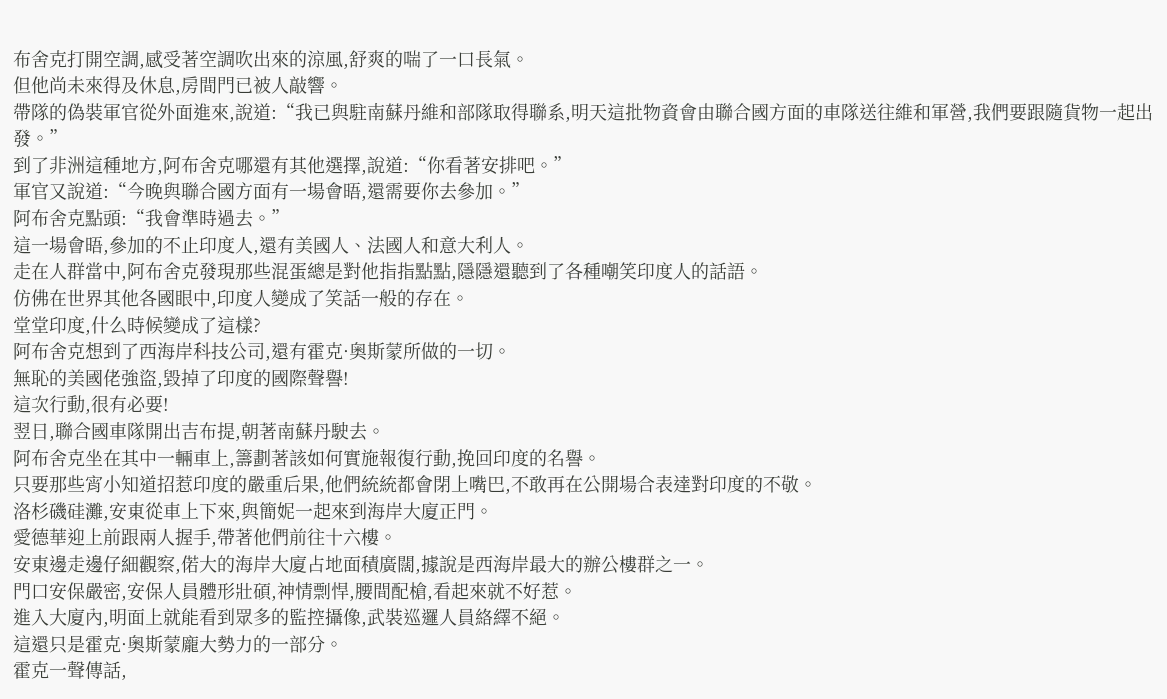布舍克打開空調,感受著空調吹出來的涼風,舒爽的喘了一口長氣。
但他尚未來得及休息,房間門已被人敲響。
帶隊的偽裝軍官從外面進來,說道:“我已與駐南蘇丹維和部隊取得聯系,明天這批物資會由聯合國方面的車隊送往維和軍營,我們要跟隨貨物一起出發。”
到了非洲這種地方,阿布舍克哪還有其他選擇,說道:“你看著安排吧。”
軍官又說道:“今晚與聯合國方面有一場會晤,還需要你去參加。”
阿布舍克點頭:“我會準時過去。”
這一場會晤,參加的不止印度人,還有美國人、法國人和意大利人。
走在人群當中,阿布舍克發現那些混蛋總是對他指指點點,隱隱還聽到了各種嘲笑印度人的話語。
仿佛在世界其他各國眼中,印度人變成了笑話一般的存在。
堂堂印度,什么時候變成了這樣?
阿布舍克想到了西海岸科技公司,還有霍克·奧斯蒙所做的一切。
無恥的美國佬強盜,毀掉了印度的國際聲譽!
這次行動,很有必要!
翌日,聯合國車隊開出吉布提,朝著南蘇丹駛去。
阿布舍克坐在其中一輛車上,籌劃著該如何實施報復行動,挽回印度的名譽。
只要那些宵小知道招惹印度的嚴重后果,他們統統都會閉上嘴巴,不敢再在公開場合表達對印度的不敬。
洛杉磯硅灘,安東從車上下來,與簡妮一起來到海岸大廈正門。
愛德華迎上前跟兩人握手,帶著他們前往十六樓。
安東邊走邊仔細觀察,偌大的海岸大廈占地面積廣闊,據說是西海岸最大的辦公樓群之一。
門口安保嚴密,安保人員體形壯碩,神情剽悍,腰間配槍,看起來就不好惹。
進入大廈內,明面上就能看到眾多的監控攝像,武裝巡邏人員絡繹不絕。
這還只是霍克·奧斯蒙龐大勢力的一部分。
霍克一聲傳話,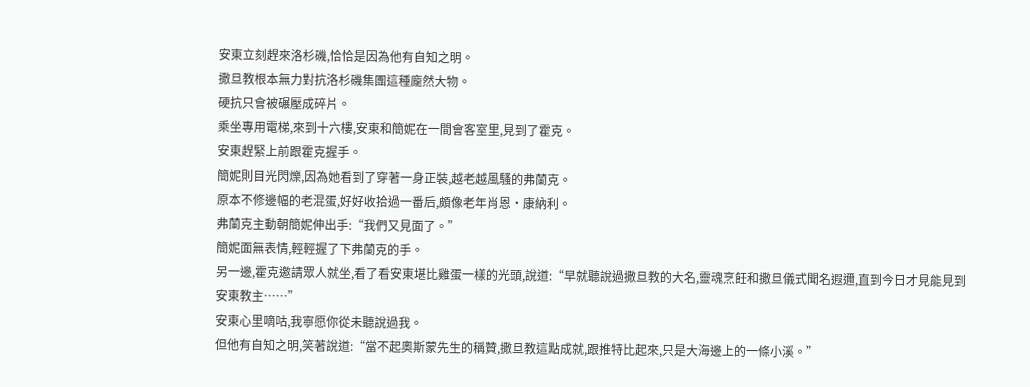安東立刻趕來洛杉磯,恰恰是因為他有自知之明。
撒旦教根本無力對抗洛杉磯集團這種龐然大物。
硬抗只會被碾壓成碎片。
乘坐專用電梯,來到十六樓,安東和簡妮在一間會客室里,見到了霍克。
安東趕緊上前跟霍克握手。
簡妮則目光閃爍,因為她看到了穿著一身正裝,越老越風騷的弗蘭克。
原本不修邊幅的老混蛋,好好收拾過一番后,頗像老年肖恩·康納利。
弗蘭克主動朝簡妮伸出手:“我們又見面了。”
簡妮面無表情,輕輕握了下弗蘭克的手。
另一邊,霍克邀請眾人就坐,看了看安東堪比雞蛋一樣的光頭,說道:“早就聽說過撒旦教的大名,靈魂烹飪和撒旦儀式聞名遐邇,直到今日才見能見到安東教主……”
安東心里嘀咕,我寧愿你從未聽說過我。
但他有自知之明,笑著說道:“當不起奧斯蒙先生的稱贊,撒旦教這點成就,跟推特比起來,只是大海邊上的一條小溪。”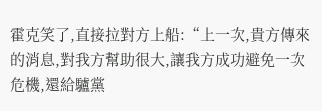霍克笑了,直接拉對方上船:“上一次,貴方傳來的消息,對我方幫助很大,讓我方成功避免一次危機,還給驢黨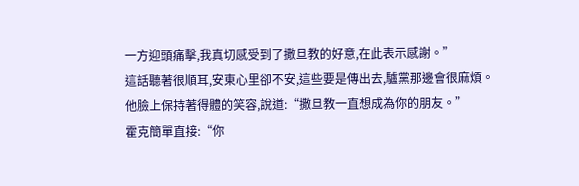一方迎頭痛擊,我真切感受到了撒旦教的好意,在此表示感謝。”
這話聽著很順耳,安東心里卻不安,這些要是傳出去,驢黨那邊會很麻煩。
他臉上保持著得體的笑容,說道:“撒旦教一直想成為你的朋友。”
霍克簡單直接:“你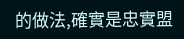的做法,確實是忠實盟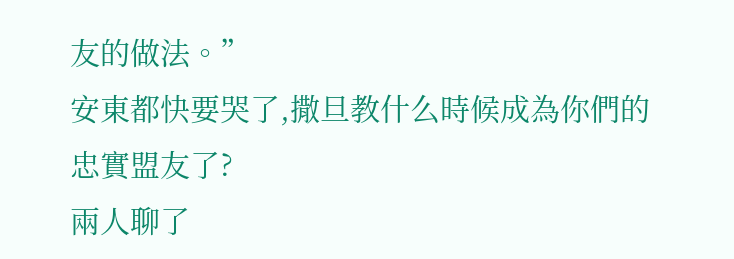友的做法。”
安東都快要哭了,撒旦教什么時候成為你們的忠實盟友了?
兩人聊了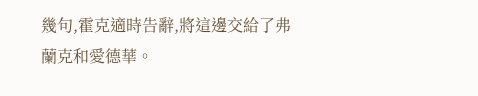幾句,霍克適時告辭,將這邊交給了弗蘭克和愛德華。